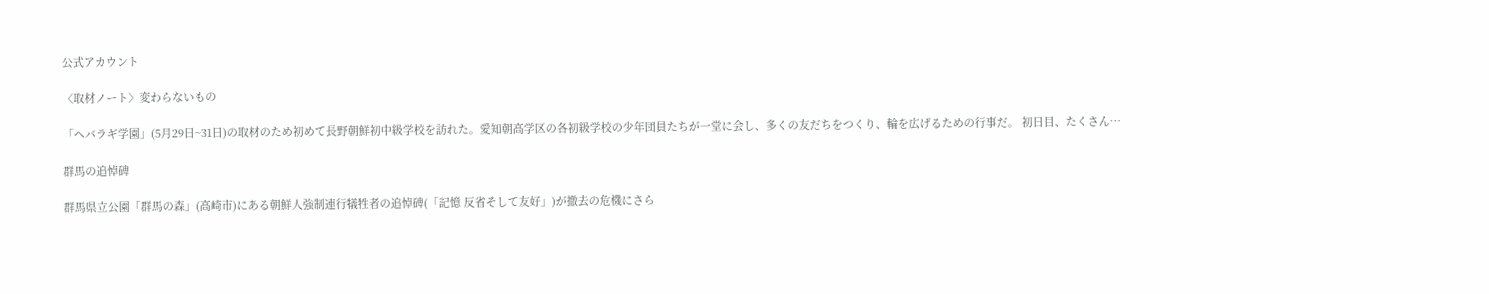公式アカウント

〈取材ノート〉変わらないもの

「ヘバラギ学園」(5月29日~31日)の取材のため初めて長野朝鮮初中級学校を訪れた。愛知朝高学区の各初級学校の少年団員たちが一堂に会し、多くの友だちをつくり、輪を広げるための行事だ。 初日目、たくさん…

群馬の追悼碑

群馬県立公園「群馬の森」(高崎市)にある朝鮮人強制連行犠牲者の追悼碑(「記憶 反省そして友好」)が撤去の危機にさら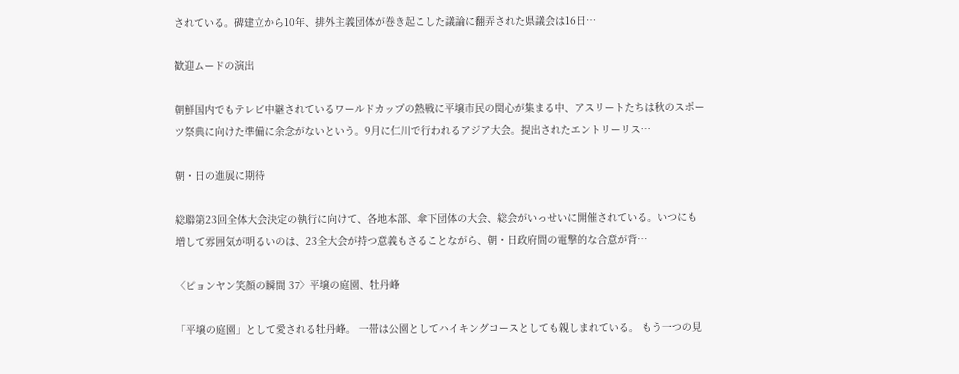されている。碑建立から10年、排外主義団体が巻き起こした議論に翻弄された県議会は16日…

歓迎ムードの演出

朝鮮国内でもテレビ中継されているワールドカップの熱戦に平壌市民の関心が集まる中、アスリートたちは秋のスポーツ祭典に向けた準備に余念がないという。9月に仁川で行われるアジア大会。提出されたエントリーリス…

朝・日の進展に期待

総聯第23回全体大会決定の執行に向けて、各地本部、傘下団体の大会、総会がいっせいに開催されている。いつにも増して雰囲気が明るいのは、23全大会が持つ意義もさることながら、朝・日政府間の電撃的な合意が背…

〈ピョンヤン笑顔の瞬間 37〉平壌の庭園、牡丹峰

「平壌の庭園」として愛される牡丹峰。 一帯は公園としてハイキングコースとしても親しまれている。 もう一つの見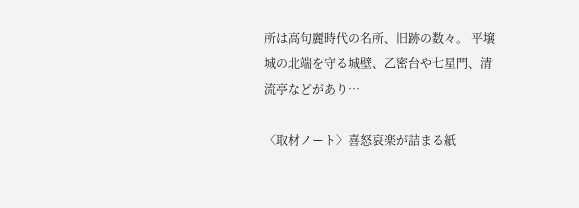所は高句麗時代の名所、旧跡の数々。 平壌城の北端を守る城壁、乙密台や七星門、清流亭などがあり…

〈取材ノート〉喜怒哀楽が詰まる紙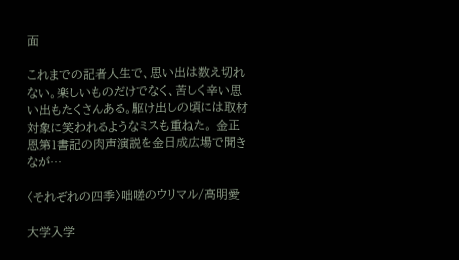面

これまでの記者人生で、思い出は数え切れない。楽しいものだけでなく、苦しく辛い思い出もたくさんある。駆け出しの頃には取材対象に笑われるようなミスも重ねた。 金正恩第1書記の肉声演説を金日成広場で聞きなが…

〈それぞれの四季〉咄嗟のウリマル/高明愛

大学入学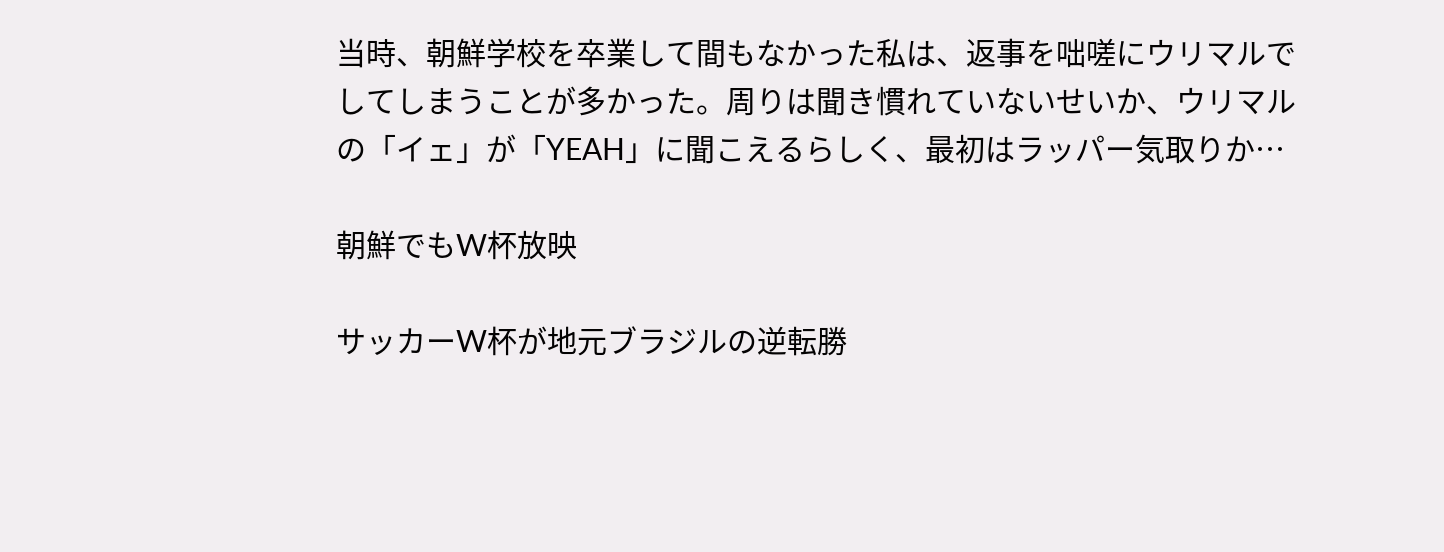当時、朝鮮学校を卒業して間もなかった私は、返事を咄嗟にウリマルでしてしまうことが多かった。周りは聞き慣れていないせいか、ウリマルの「イェ」が「YEAH」に聞こえるらしく、最初はラッパー気取りか…

朝鮮でもW杯放映

サッカーW杯が地元ブラジルの逆転勝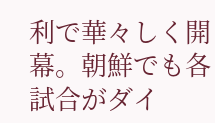利で華々しく開幕。朝鮮でも各試合がダイ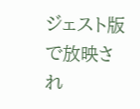ジェスト版で放映され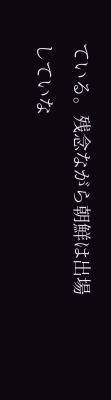ている。残念ながら朝鮮は出場していな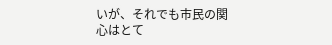いが、それでも市民の関心はとて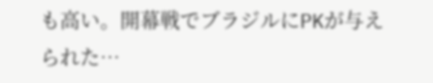も高い。開幕戦でブラジルにPKが与えられた…